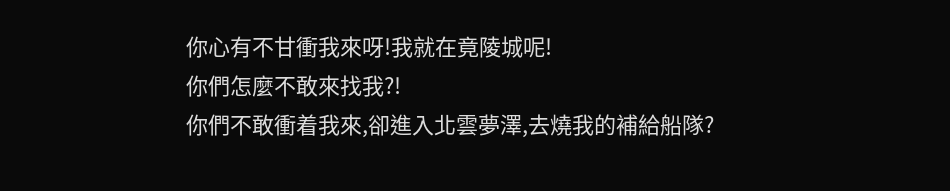你心有不甘衝我來呀!我就在竟陵城呢!
你們怎麼不敢來找我?!
你們不敢衝着我來,卻進入北雲夢澤,去燒我的補給船隊?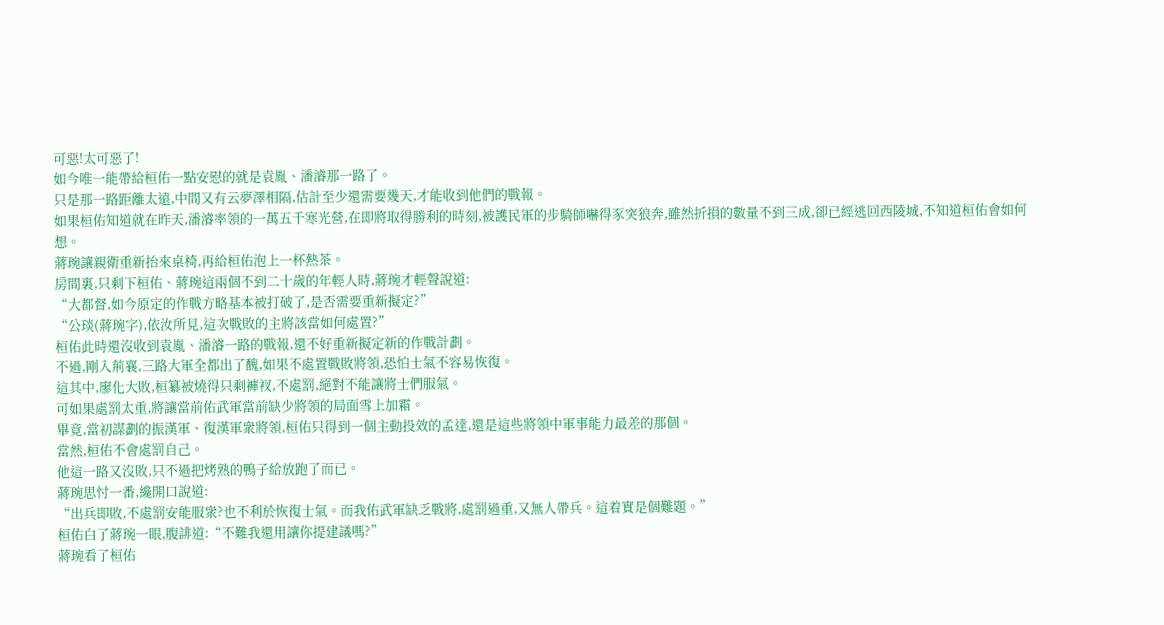可惡!太可惡了!
如今唯一能帶給桓佑一點安慰的就是袁胤、潘濬那一路了。
只是那一路距離太遠,中間又有云夢澤相隔,估計至少還需要幾天,才能收到他們的戰報。
如果桓佑知道就在昨天,潘濬率領的一萬五千寒光營,在即將取得勝利的時刻,被護民軍的步騎師嚇得豕突狼奔,雖然折損的數量不到三成,卻已經逃回西陵城,不知道桓佑會如何想。
蔣琬讓親衛重新抬來桌椅,再給桓佑泡上一杯熱茶。
房間裏,只剩下桓佑、蔣琬這兩個不到二十歲的年輕人時,蔣琬才輕聲說道:
“大都督,如今原定的作戰方略基本被打破了,是否需要重新擬定?”
“公琰(蔣琬字),依汝所見,這次戰敗的主將該當如何處置?”
桓佑此時還沒收到袁胤、潘濬一路的戰報,還不好重新擬定新的作戰計劃。
不過,剛入荊襄,三路大軍全都出了醜,如果不處置戰敗將領,恐怕士氣不容易恢復。
這其中,廖化大敗,桓纂被燒得只剩褲衩,不處罰,絕對不能讓將士們服氣。
可如果處罰太重,將讓當前佑武軍當前缺少將領的局面雪上加霜。
畢竟,當初謀劃的振漢軍、復漢軍衆將領,桓佑只得到一個主動投效的孟達,還是這些將領中軍事能力最差的那個。
當然,桓佑不會處罰自己。
他這一路又沒敗,只不過把烤熟的鴨子給放跑了而已。
蔣琬思忖一番,纔開口說道:
“出兵即敗,不處罰安能服衆?也不利於恢復士氣。而我佑武軍缺乏戰將,處罰過重,又無人帶兵。這着實是個難題。”
桓佑白了蔣琬一眼,腹誹道:“不難我還用讓你提建議嗎?”
蔣琬看了桓佑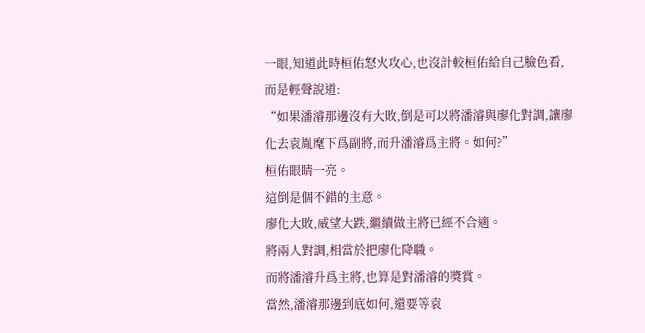一眼,知道此時桓佑怒火攻心,也沒計較桓佑給自己臉色看,而是輕聲說道:
“如果潘濬那邊沒有大敗,倒是可以將潘濬與廖化對調,讓廖化去袁胤麾下爲副將,而升潘濬爲主將。如何?”
桓佑眼睛一亮。
這倒是個不錯的主意。
廖化大敗,威望大跌,繼續做主將已經不合適。
將兩人對調,相當於把廖化降職。
而將潘濬升爲主將,也算是對潘濬的獎賞。
當然,潘濬那邊到底如何,還要等袁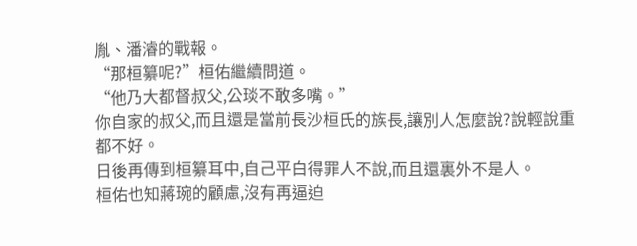胤、潘濬的戰報。
“那桓纂呢?”桓佑繼續問道。
“他乃大都督叔父,公琰不敢多嘴。”
你自家的叔父,而且還是當前長沙桓氏的族長,讓別人怎麼說?說輕說重都不好。
日後再傳到桓纂耳中,自己平白得罪人不說,而且還裏外不是人。
桓佑也知蔣琬的顧慮,沒有再逼迫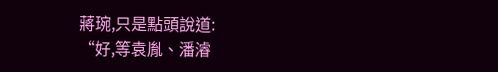蔣琬,只是點頭說道:
“好,等袁胤、潘濬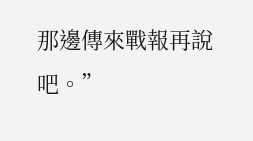那邊傳來戰報再說吧。”